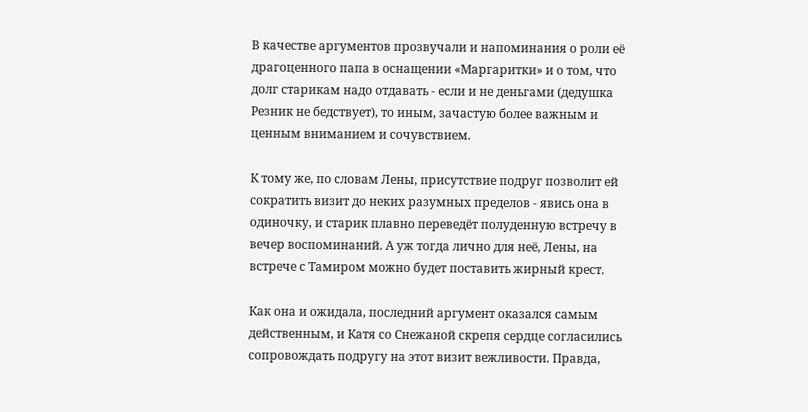В качестве аргументов прозвучали и напоминания о роли её драгоценного папа в оснащении «Маргаритки» и о том, что долг старикам надо отдавать - если и не деньгами (дедушка Резник не бедствует), то иным, зачастую более важным и ценным вниманием и сочувствием.

К тому же, по словам Лены, присутствие подруг позволит ей сократить визит до неких разумных пределов - явись она в одиночку, и старик плавно переведёт полуденную встречу в вечер воспоминаний. А уж тогда лично для неё, Лены, на встрече с Тамиром можно будет поставить жирный крест.

Как она и ожидала, последний аргумент оказался самым действенным, и Катя со Снежаной скрепя сердце согласились сопровождать подругу на этот визит вежливости. Правда,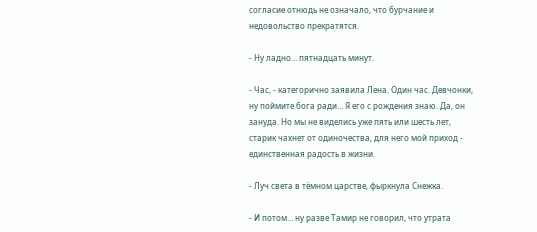согласие отнюдь не означало, что бурчание и недовольство прекратятся.

- Ну ладно… пятнадцать минут.

- Час, - категорично заявила Лена. Один час. Девчонки, ну поймите бога ради… Я его с рождения знаю. Да, он зануда. Но мы не виделись уже пять или шесть лет, старик чахнет от одиночества, для него мой приход - единственная радость в жизни.

- Луч света в тёмном царстве, фыркнула Снежка.

- И потом… ну разве Тамир не говорил, что утрата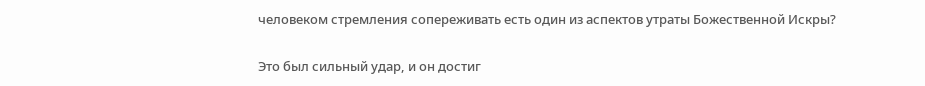человеком стремления сопереживать есть один из аспектов утраты Божественной Искры?

Это был сильный удар, и он достиг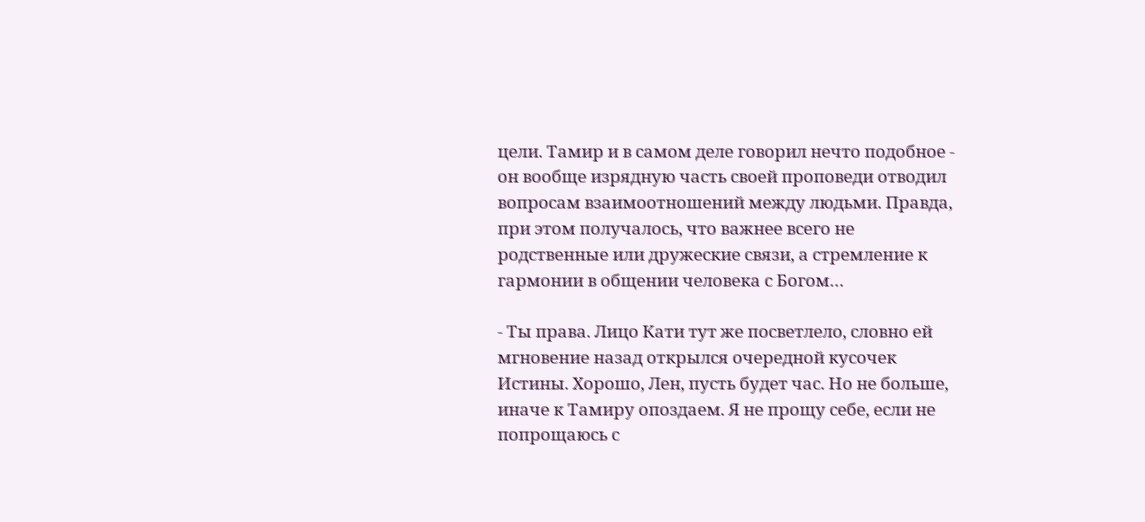цели. Тамир и в самом деле говорил нечто подобное - он вообще изрядную часть своей проповеди отводил вопросам взаимоотношений между людьми. Правда, при этом получалось, что важнее всего не родственные или дружеские связи, а стремление к гармонии в общении человека с Богом…

- Ты права. Лицо Кати тут же посветлело, словно ей мгновение назад открылся очередной кусочек Истины. Хорошо, Лен, пусть будет час. Но не больше, иначе к Тамиру опоздаем. Я не прощу себе, если не попрощаюсь с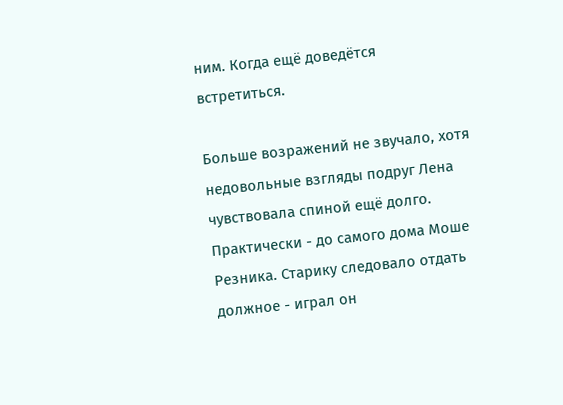ним. Когда ещё доведётся встретиться.

Больше возражений не звучало, хотя недовольные взгляды подруг Лена чувствовала спиной ещё долго. Практически - до самого дома Моше Резника. Старику следовало отдать должное - играл он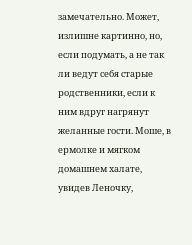замечательно. Может, излишне картинно, но, если подумать, а не так ли ведут себя старые родственники, если к ним вдруг нагрянут желанные гости. Моше, в ермолке и мягком домашнем халате, увидев Леночку,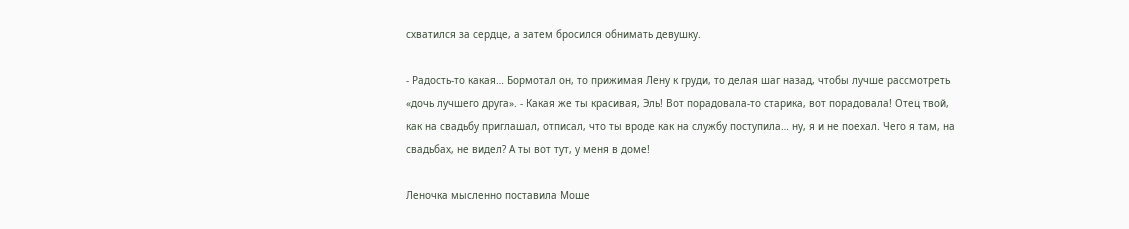схватился за сердце, а затем бросился обнимать девушку.

- Радость-то какая… Бормотал он, то прижимая Лену к груди, то делая шаг назад, чтобы лучше рассмотреть «дочь лучшего друга». - Какая же ты красивая, Эль! Вот порадовала-то старика, вот порадовала! Отец твой, как на свадьбу приглашал, отписал, что ты вроде как на службу поступила… ну, я и не поехал. Чего я там, на свадьбах, не видел? А ты вот тут, у меня в доме!

Леночка мысленно поставила Моше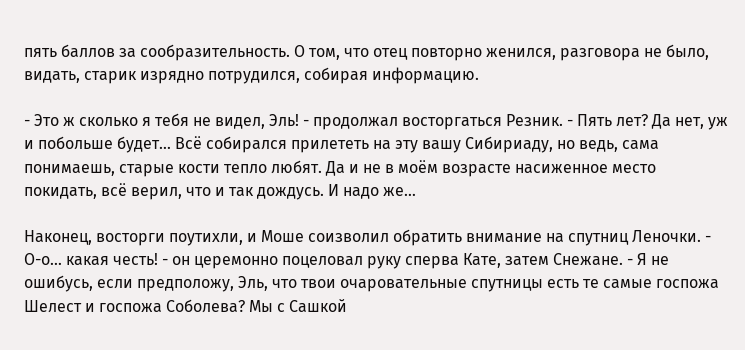пять баллов за сообразительность. О том, что отец повторно женился, разговора не было, видать, старик изрядно потрудился, собирая информацию.

- Это ж сколько я тебя не видел, Эль! - продолжал восторгаться Резник. - Пять лет? Да нет, уж и побольше будет… Всё собирался прилететь на эту вашу Сибириаду, но ведь, сама понимаешь, старые кости тепло любят. Да и не в моём возрасте насиженное место покидать, всё верил, что и так дождусь. И надо же…

Наконец, восторги поутихли, и Моше соизволил обратить внимание на спутниц Леночки. - О-о… какая честь! - он церемонно поцеловал руку сперва Кате, затем Снежане. - Я не ошибусь, если предположу, Эль, что твои очаровательные спутницы есть те самые госпожа Шелест и госпожа Соболева? Мы с Сашкой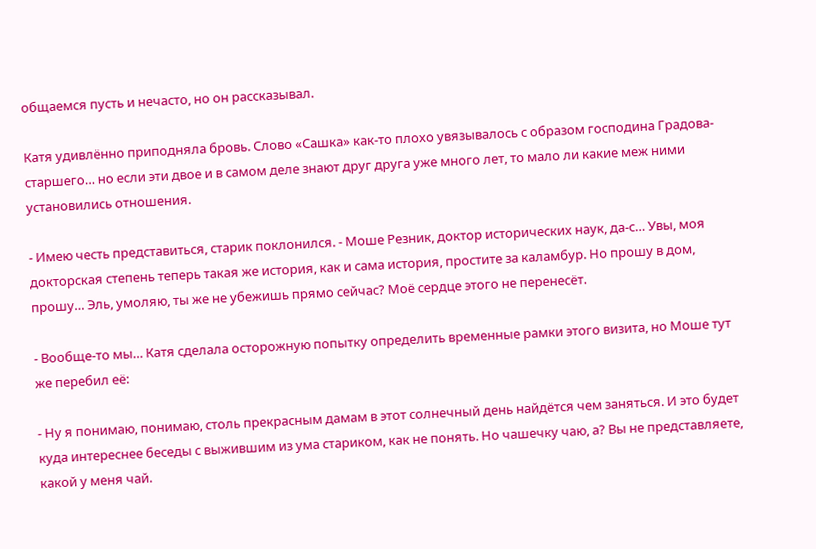общаемся пусть и нечасто, но он рассказывал.

Катя удивлённо приподняла бровь. Слово «Сашка» как-то плохо увязывалось с образом господина Градова-старшего… но если эти двое и в самом деле знают друг друга уже много лет, то мало ли какие меж ними установились отношения.

- Имею честь представиться, старик поклонился. - Моше Резник, доктор исторических наук, да-с… Увы, моя докторская степень теперь такая же история, как и сама история, простите за каламбур. Но прошу в дом, прошу… Эль, умоляю, ты же не убежишь прямо сейчас? Моё сердце этого не перенесёт.

- Вообще-то мы… Катя сделала осторожную попытку определить временные рамки этого визита, но Моше тут же перебил её:

- Ну я понимаю, понимаю, столь прекрасным дамам в этот солнечный день найдётся чем заняться. И это будет куда интереснее беседы с выжившим из ума стариком, как не понять. Но чашечку чаю, а? Вы не представляете, какой у меня чай.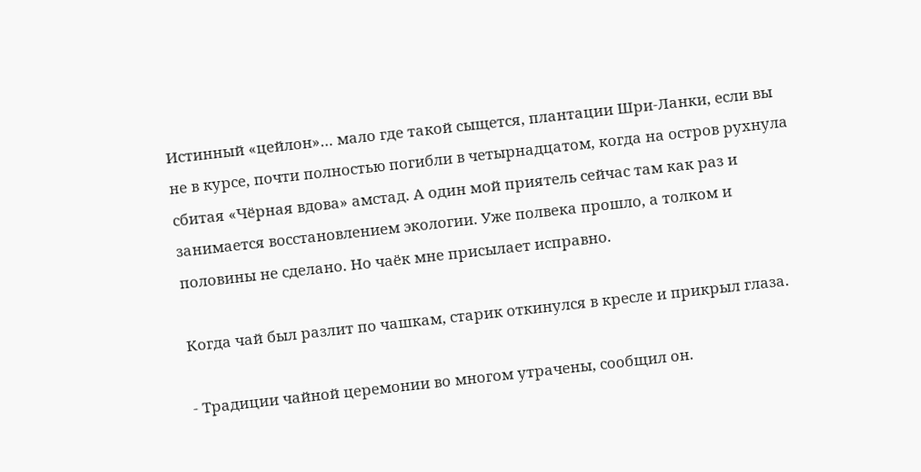Истинный «цейлон»… мало где такой сыщется, плантации Шри-Ланки, если вы не в курсе, почти полностью погибли в четырнадцатом, когда на остров рухнула сбитая «Чёрная вдова» амстад. А один мой приятель сейчас там как раз и занимается восстановлением экологии. Уже полвека прошло, а толком и половины не сделано. Но чаёк мне присылает исправно.

Когда чай был разлит по чашкам, старик откинулся в кресле и прикрыл глаза.

- Традиции чайной церемонии во многом утрачены, сообщил он.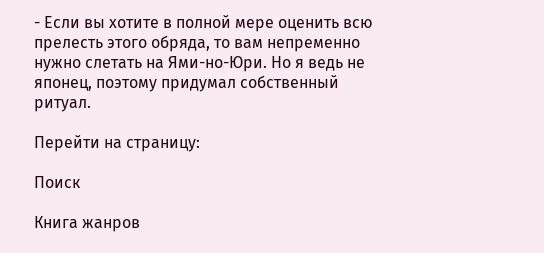- Если вы хотите в полной мере оценить всю прелесть этого обряда, то вам непременно нужно слетать на Ями-но-Юри. Но я ведь не японец, поэтому придумал собственный ритуал.

Перейти на страницу:

Поиск

Книга жанров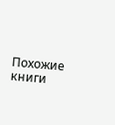Похожие книги